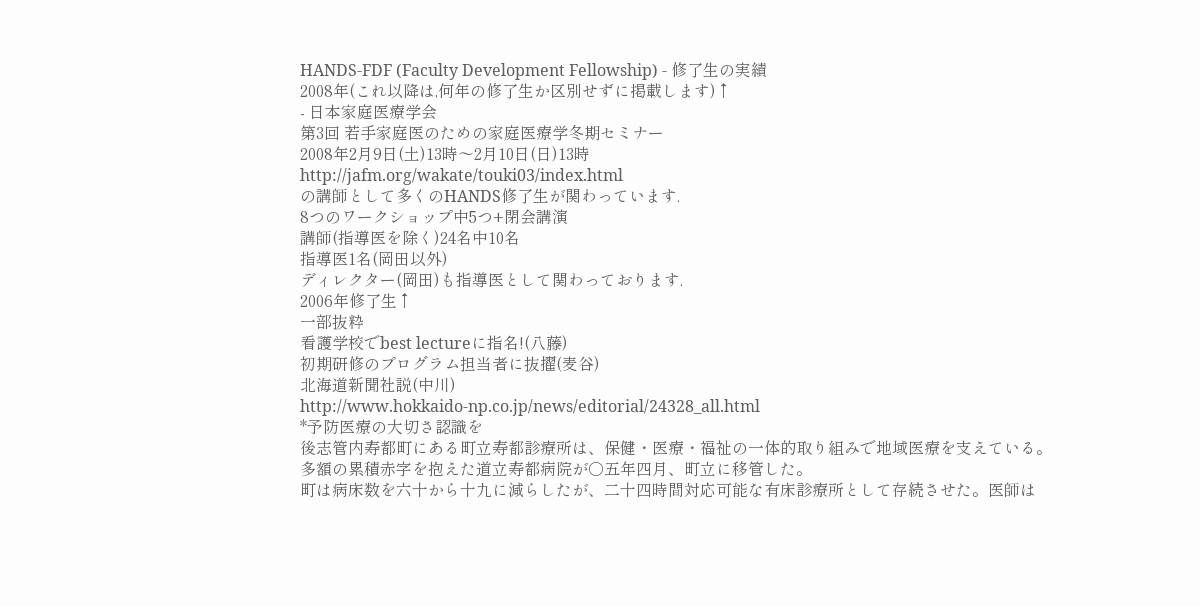HANDS-FDF (Faculty Development Fellowship) - 修了生の実績
2008年(これ以降は,何年の修了生か区別せずに掲載します)↑
- 日本家庭医療学会
第3回 若手家庭医のための家庭医療学冬期セミナー
2008年2月9日(土)13時〜2月10日(日)13時
http://jafm.org/wakate/touki03/index.html
の講師として多くのHANDS修了生が関わっています.
8つのワークショップ中5つ+閉会講演
講師(指導医を除く)24名中10名
指導医1名(岡田以外)
ディレクター(岡田)も指導医として関わっております.
2006年修了生↑
一部抜粋
看護学校でbest lectureに指名!(八藤)
初期研修のプログラム担当者に抜擢(麦谷)
北海道新聞社説(中川)
http://www.hokkaido-np.co.jp/news/editorial/24328_all.html
*予防医療の大切さ認識を
後志管内寿都町にある町立寿都診療所は、保健・医療・福祉の一体的取り組みで地域医療を支えている。
多額の累積赤字を抱えた道立寿都病院が○五年四月、町立に移管した。
町は病床数を六十から十九に減らしたが、二十四時間対応可能な有床診療所として存続させた。医師は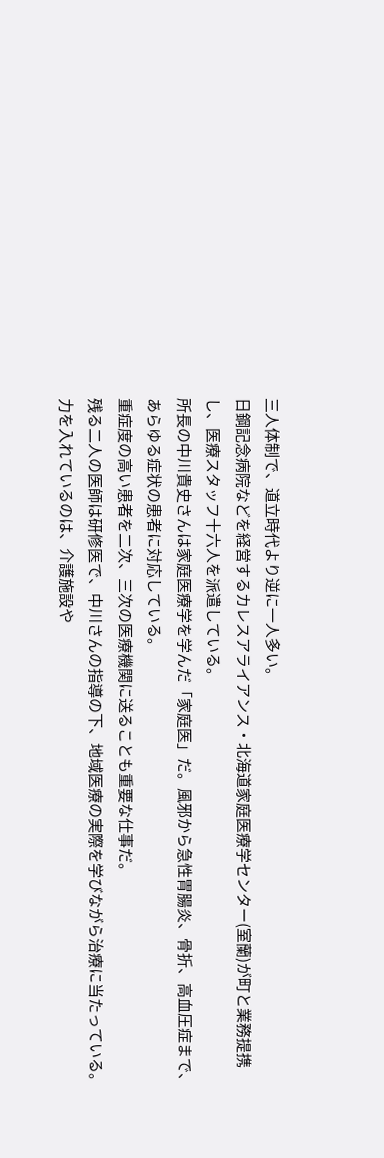三人体制で、道立時代より逆に一人多い。
日鋼記念病院などを経営するカレスアライアンス・北海道家庭医療学センター(室蘭)が町と業務提携し、医療スタッフ十六人を派遣している。
所長の中川貴史さんは家庭医療学を学んだ「家庭医」だ。風邪から急性胃腸炎、骨折、高血圧症まで、あらゆる症状の患者に対応している。
重症度の高い患者を二次、三次の医療機関に送ることも重要な仕事だ。
残る二人の医師は研修医で、中川さんの指導の下、地域医療の実際を学びながら治療に当たっている。
力を入れているのは、介護施設や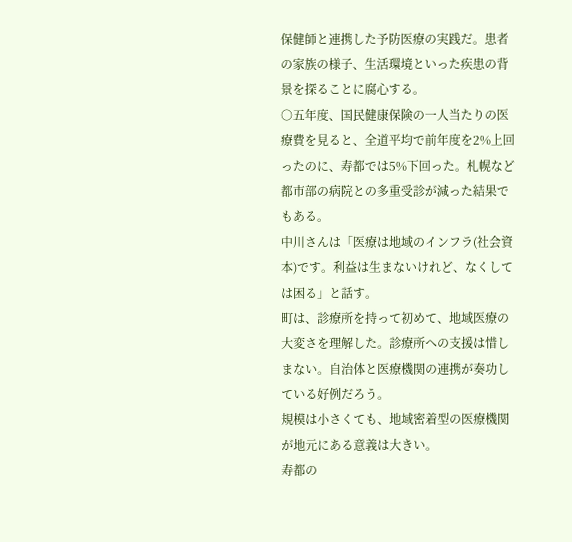保健師と連携した予防医療の実践だ。患者の家族の様子、生活環境といった疾患の背景を探ることに腐心する。
○五年度、国民健康保険の一人当たりの医療費を見ると、全道平均で前年度を2%上回ったのに、寿都では5%下回った。札幌など都市部の病院との多重受診が減った結果でもある。
中川さんは「医療は地域のインフラ(社会資本)です。利益は生まないけれど、なくしては困る」と話す。
町は、診療所を持って初めて、地域医療の大変さを理解した。診療所への支援は惜しまない。自治体と医療機関の連携が奏功している好例だろう。
規模は小さくても、地域密着型の医療機関が地元にある意義は大きい。
寿都の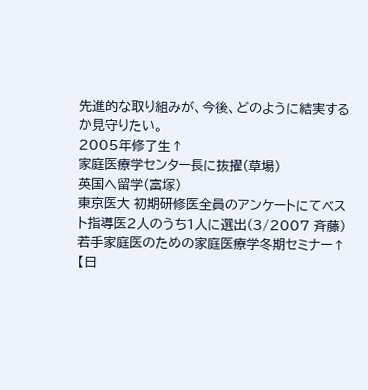先進的な取り組みが、今後、どのように結実するか見守りたい。
2005年修了生↑
家庭医療学センター長に抜擢(草場)
英国へ留学(富塚)
東京医大 初期研修医全員のアンケートにてベスト指導医2人のうち1人に選出(3/2007 斉藤)
若手家庭医のための家庭医療学冬期セミナー↑
【日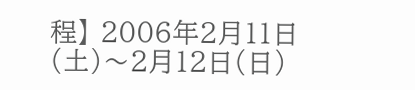程】 2006年2月11日(土)〜2月12日(日)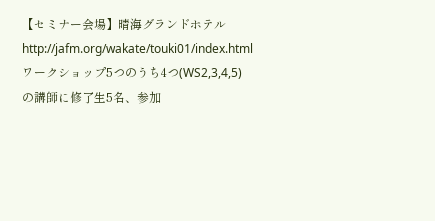【セミナー会場】晴海グランドホテル
http://jafm.org/wakate/touki01/index.html
ワークショップ5つのうち4つ(WS2,3,4,5)の講師に修了生5名、参加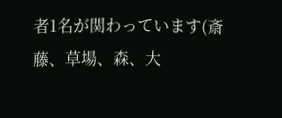者1名が関わっています(斎藤、草場、森、大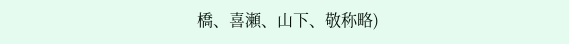橋、喜瀬、山下、敬称略)